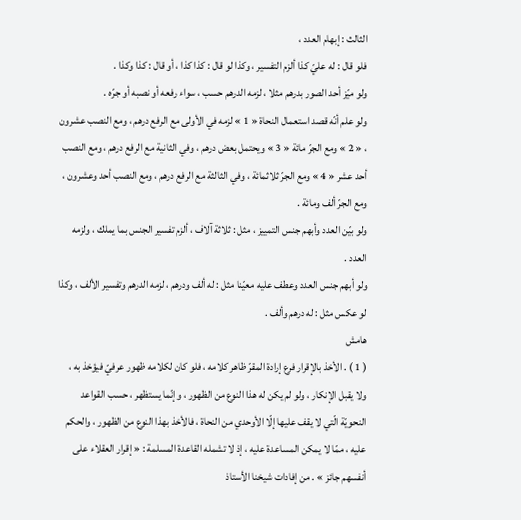الثالث : إبهام العدد ،
فلو قال : له عليّ كذا ألزم التفسير ، وكذا لو قال : كذا كذا ، أو قال : كذا وكذا .
ولو ميّز أحد الصور بدرهم مثلا ، لزمه الدرهم حسب ، سواء رفعه أو نصبه أو جرّه .
ولو علم أنّه قصد استعمال النحاة « 1 » لزمه في الأولى مع الرفع درهم ، ومع النصب عشرون ، « 2 » ومع الجرّ مائة « 3 » ويحتمل بعض درهم ، وفي الثانية مع الرفع درهم ، ومع النصب أحد عشر « 4 » ومع الجرّ ثلاثمائة ، وفي الثالثة مع الرفع درهم ، ومع النصب أحد وعشرون ، ومع الجرّ ألف ومائة .
ولو بيّن العدد وأبهم جنس التمييز ، مثل : ثلاثة آلاف ، ألزم تفسير الجنس بما يملك ، ولزمه العدد .
ولو أبهم جنس العدد وعطف عليه معيّنا مثل : له ألف ودرهم ، لزمه الدرهم وتفسير الألف ، وكذا لو عكس مثل : له درهم وألف .
هامش
( 1 ) . الأخذ بالإقرار فرع إرادة المقرّ ظاهر كلامه ، فلو كان لكلامه ظهور عرفيّ فيؤخذ به ، ولا يقبل الإنكار ، ولو لم يكن له هذا النوع من الظهور ، وإنّما يستظهر ، حسب القواعد النحويّة الّتي لا يقف عليها إلّا الأوحدي من النحاة ، فالأخذ بهذا النوع من الظهور ، والحكم عليه ، ممّا لا يمكن المساعدة عليه ، إذ لا تشمله القاعدة المسلمة : « إقرار العقلاء على أنفسهم جائز » . من إفادات شيخنا الأستاذ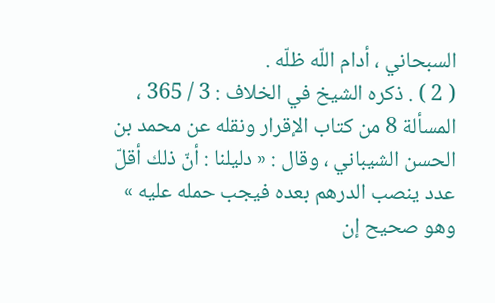السبحاني ، أدام اللّه ظلّه .
( 2 ) . ذكره الشيخ في الخلاف : 3 / 365 ، المسألة 8 من كتاب الإقرار ونقله عن محمد بن الحسن الشيباني ، وقال : « دليلنا : أنّ ذلك أقلّ عدد ينصب الدرهم بعده فيجب حمله عليه » وهو صحيح إن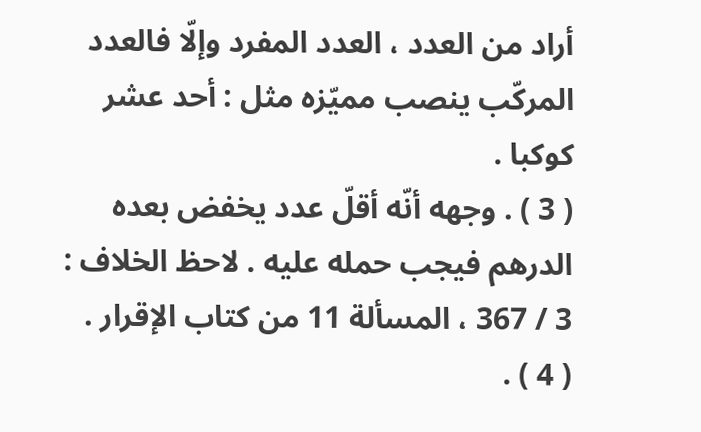أراد من العدد ، العدد المفرد وإلّا فالعدد المركّب ينصب مميّزه مثل : أحد عشر كوكبا .
( 3 ) . وجهه أنّه أقلّ عدد يخفض بعده الدرهم فيجب حمله عليه . لاحظ الخلاف : 3 / 367 ، المسألة 11 من كتاب الإقرار .
( 4 ) .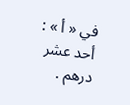في « أ » : أحد عشر درهم .